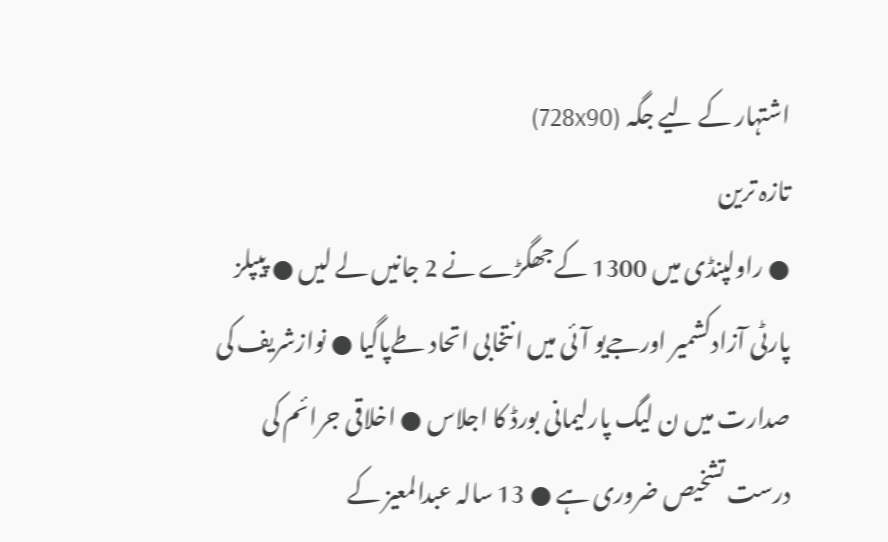اشتہار کے لیے جگہ (728x90)
تازہ ترین
● راولپنڈی میں 1300 کےجھگڑے نے 2 جانیں لے لیں ● پیپلز پارٹی آزادکشمیر اورجےیو آئی میں انتخابی اتحاد طےپاگیا ● نوازشریف کی صدارت میں ن لیگ پارلیمانی بورڈ کا اجلاس ● اخلاقی جرائم کی درست تشخیص ضروری ہے ● 13 سالہ عبدالمعیز کے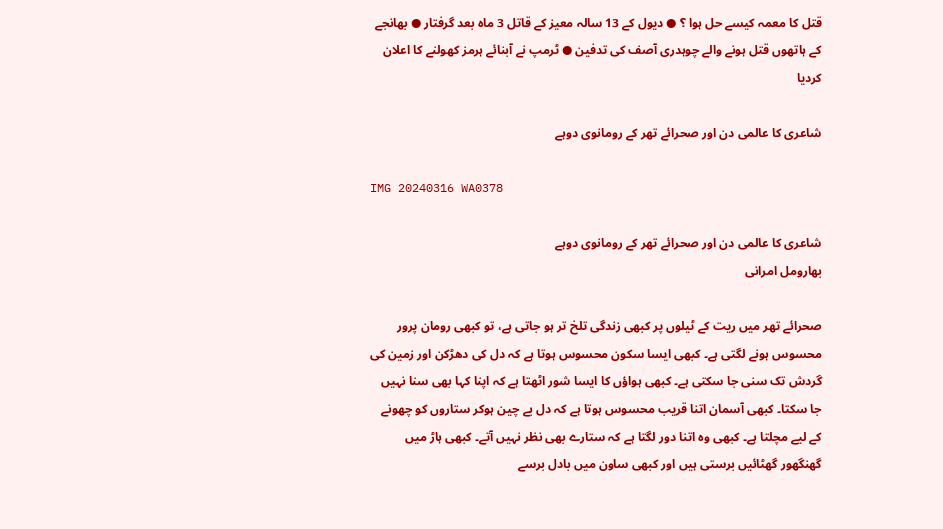قتل کا معمہ کیسے حل ہوا ؟ ● دیول کے 13 سالہ معیز کے قاتل 3 ماہ بعد گرفتار ● بھانجے کے ہاتھوں قتل ہونے والے چوہدری آصف کی تدفین ● ٹرمپ نے آبنائے ہرمز کھولنے کا اعلان کردیا

شاعری کا عالمی دن اور صحرائے تھر کے رومانوی دوہے

IMG 20240316 WA0378

شاعری کا عالمی دن اور صحرائے تھر کے رومانوی دوہے
بھارومل امرانی

صحرائے تھر میں ریت کے ٹیلوں پر کبھی زندگی تلخ تر ہو جاتی ہے، تو کبھی رومان پرور محسوس ہونے لگتی ہے۔ کبھی ایسا سکون محسوس ہوتا ہے کہ دل کی دھڑکن اور زمین کی گردش تک سنی جا سکتی ہے۔ کبھی ہواؤں کا ایسا شور اٹھتا ہے کہ اپنا کہا بھی سنا نہیں جا سکتا۔ کبھی آسمان اتنا قریب محسوس ہوتا ہے کہ دل بے چین ہوکر ستاروں کو چھونے کے لیے مچلتا ہے۔ کبھی وہ اتنا دور لگتا ہے کہ ستارے بھی نظر نہیں آتے۔ کبھی ہاڑ میں گھنگھور گھٹائیں برستی ہیں اور کبھی ساون میں بادل برسے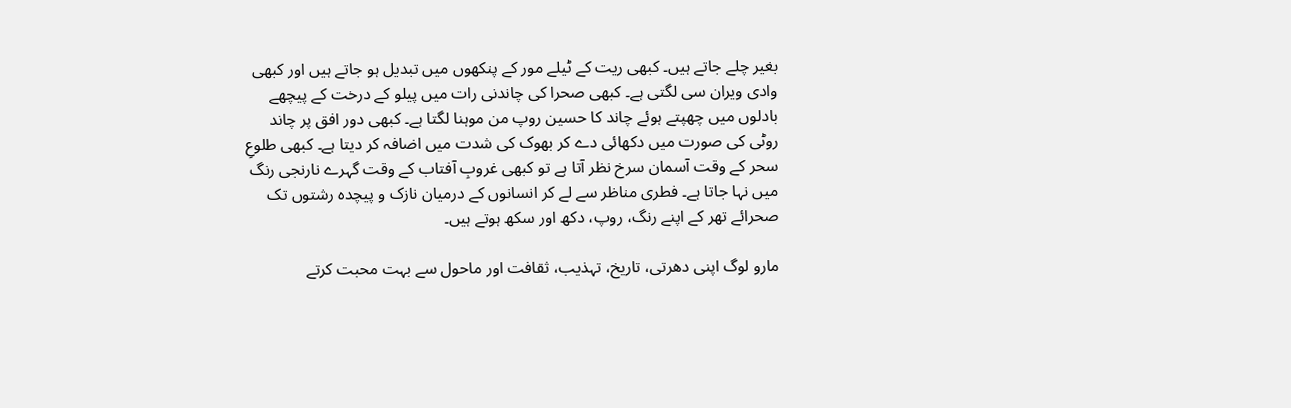بغیر چلے جاتے ہیں۔ کبھی ریت کے ٹیلے مور کے پنکھوں میں تبدیل ہو جاتے ہیں اور کبھی وادی ویران سی لگتی ہے۔ کبھی صحرا کی چاندنی رات میں پیلو کے درخت کے پیچھے بادلوں میں چھپتے ہوئے چاند کا حسین روپ من موہنا لگتا ہے۔ کبھی دور افق پر چاند روٹی کی صورت میں دکھائی دے کر بھوک کی شدت میں اضافہ کر دیتا ہے۔ کبھی طلوعِ سحر کے وقت آسمان سرخ نظر آتا ہے تو کبھی غروبِ آفتاب کے وقت گہرے نارنجی رنگ میں نہا جاتا ہے۔ فطری مناظر سے لے کر انسانوں کے درمیان نازک و پیچدہ رشتوں تک صحرائے تھر کے اپنے رنگ، روپ، دکھ اور سکھ ہوتے ہیں۔

مارو لوگ اپنی دھرتی، تاریخ، تہذیب، ثقافت اور ماحول سے بہت محبت کرتے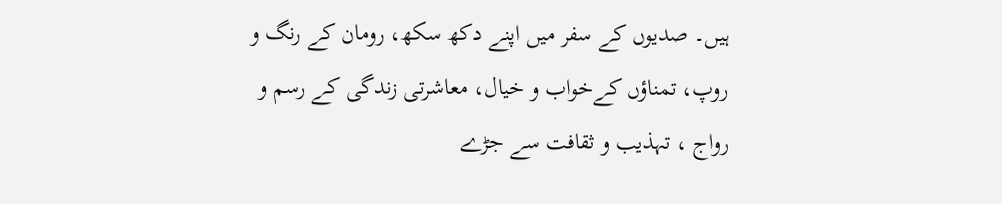ہیں۔ صدیوں کے سفر میں اپنے دکھ سکھ، رومان کے رنگ و روپ، تمناؤں کےخواب و خیال، معاشرتی زندگی کے رسم و رواج ، تہذیب و ثقافت سے جڑے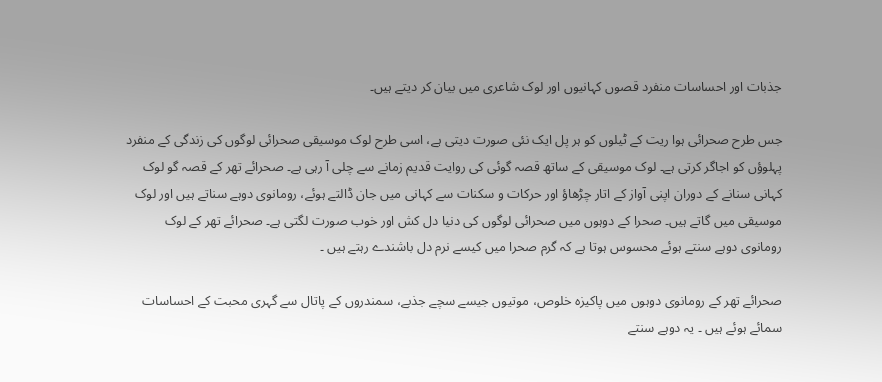جذبات اور احساسات منفرد قصوں کہانیوں اور لوک شاعری میں بیان کر دیتے ہیں۔

جس طرح صحرائی ہوا ریت کے ٹیلوں کو ہر پل ایک نئی صورت دیتی ہے، اسی طرح لوک موسیقی صحرائی لوگوں کی زندگی کے منفرد پہلوؤں کو اجاگر کرتی ہے۔ لوک موسیقی کے ساتھ قصہ گوئی کی روایت قدیم زمانے سے چلی آ رہی ہے۔ صحرائے تھر کے قصہ گو لوک کہانی سنانے کے دوران اپنی آواز کے اتار چڑھاؤ اور حرکات و سکنات سے کہانی میں جان ڈالتے ہوئے، رومانوی دوہے سناتے ہیں اور لوک موسیقی میں گاتے ہیں۔ صحرا کے دوہوں میں صحرائی لوگوں کی دنیا دل کش اور خوب صورت لگتی ہے۔ صحرائے تھر کے لوک رومانوی دوہے سنتے ہوئے محسوس ہوتا ہے کہ گرم صحرا میں کیسے نرم دل باشندے رہتے ہیں ۔

صحرائے تھر کے رومانوی دوہوں میں پاکیزہ خلوص، موتیوں جیسے سچے جذبے، سمندروں کے پاتال سے گہری محبت کے احساسات سمائے ہوئے ہیں ۔ یہ دوہے سنتے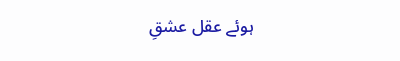ہوئے عقل عشقِ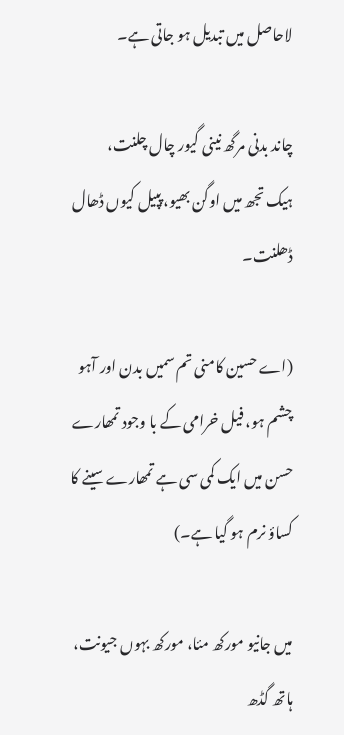لاحاصل میں تبدیل ہو جاتی ہے۔

چاند بدنی مرگھ نینی گیور چال چلنت،
ہیک تجھ میں اوگن بھیو، پپیل کیوں ڈھال ڈھلنت۔

(اے حسین کامنی تم سمیں بدن اور آہو چشم ہو، فیل خرامی کے با وجود تمھارے حسن میں ایک کمی سی ہے تمھارے سینے کا کساؤ نرم ہو گیا ہے۔)

میں جانیو مورکھ مئا، مورکھ بہوں جیونت،
ہاتھ گڈھ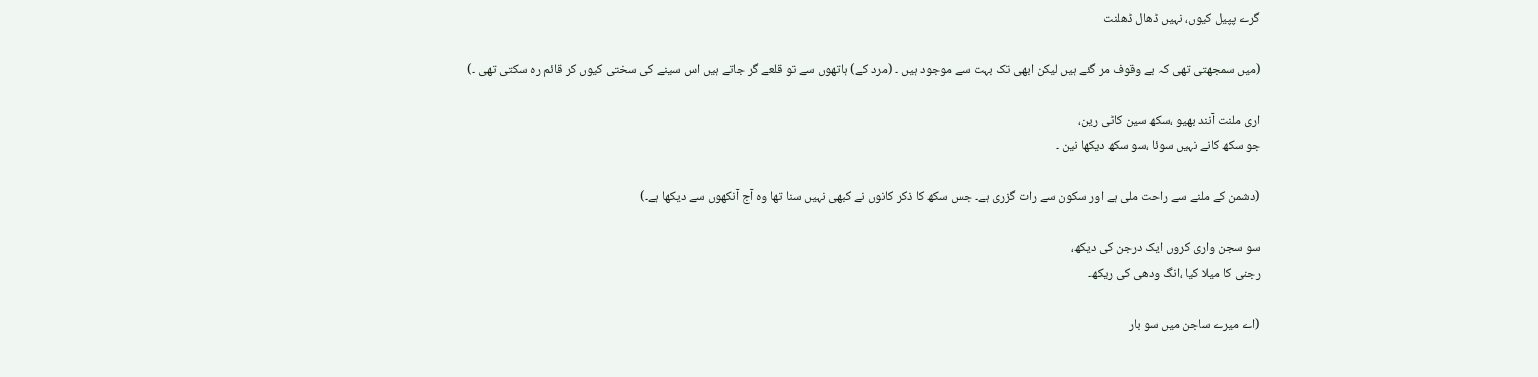گرے پپیل کیوں، نہیں ڈھال ڈھلنت

(میں سمجھتی تھی کہ بے وقوف مر گئے ہیں لیکن ابھی تک بہت سے موجود ہیں ۔ (مرد کے) ہاتھوں سے تو قلعے گر جاتے ہیں اس سینے کی سختی کیوں کر قائم رہ سکتی تھی ۔)

اری ملنت آنند بھیو ،سکھ سین کاٹی رین،
جو سکھ کانے نہیں سوئا ،سو سکھ دیکھا نین ۔

(دشمن کے ملنے سے راحت ملی ہے اور سکون سے رات گزری ہے۔ جس سکھ کا ذکر کانوں نے کبھی نہیں سنا تھا وہ آج آنکھوں سے دیکھا ہے۔)

سو سجن واری کروں ایک درجن کی دیکھ،
رجنی کا میلا کیا ،انگ ودھی کی ریکھ۔

(اے میرے ساجن میں سو بار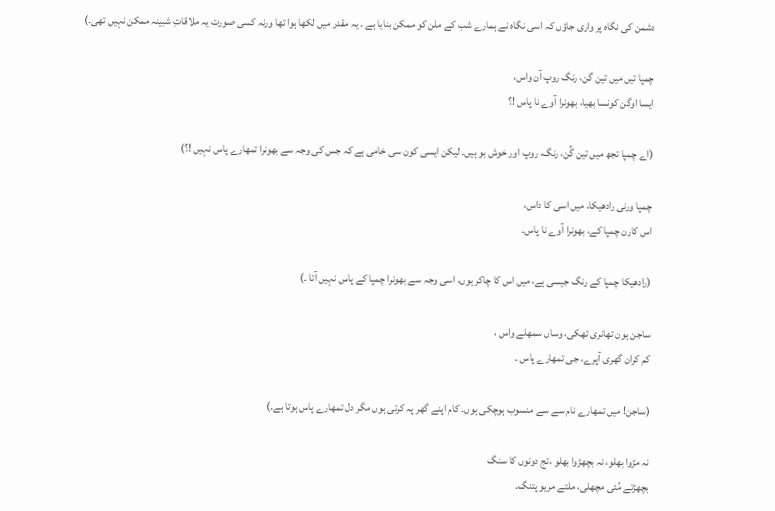دشمن کی نگاہ پر واری جاؤں کہ اسی نگاہ نے ہمارے شب کے ملن کو ممکن بنایا ہے ۔ یہ مقدر میں لکھا ہوا تھا ورنہ کسی صورت یہ ملاقاتِ شبینہ ممکن نہیں تھی۔)

چمپا تیں میں تین گن، رنگ روپ آن واس،
ایسا اوگن کونسا بھیا، بھونرا آوے نا پاس !؟

(اے چمپا تجھ میں تین گُن، رنگ، روپ اور خوش بو ہیں۔ لیکن ایسی کون سی خامی ہے کہ جس کی وجہ سے بھونرا تمھارے پاس نہیں !؟)

چمپا ورنی رادھیکا، میں اسی کا داس،
اس کارن چمپا کے، بھونرا آوے نا پاس۔

(رادھیکا چمپا کے رنگ جیسی ہے، میں اس کا چاکر ہوں، اسی وجہ سے بھونرا چمپا کے پاس نہیں آتا ۔)

ساجن ہون تھانری تھکی، وساں سمھلے واس ،
کم کران گھری آپرے، جی تمھارے پاس ۔

(ساجن! میں تمھارے نام سے سے منسوب ہوچکی ہوں۔ کام اپنے گھر پہ کرتی ہوں مگر دل تمھارے پاس ہوتا ہے۔)

نہ مڑوا بھلو، نہ بچھڑوا بھلو ،تج دونوں کا سنگ
بچھڑتے مُئی مچھلی، ملتے مریو پتنگ۔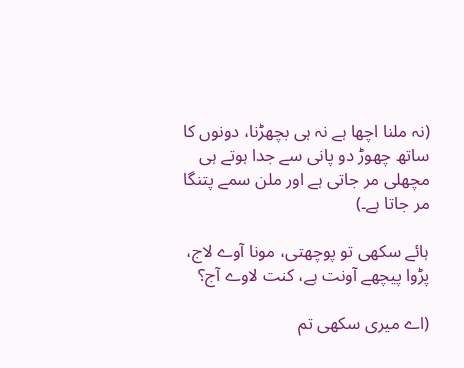(نہ ملنا اچھا ہے نہ ہی بچھڑنا، دونوں کا ساتھ چھوڑ دو پانی سے جدا ہوتے ہی مچھلی مر جاتی ہے اور ملن سمے پتنگا مر جاتا ہے۔)

ہائے سکھی تو پوچھتی، مونا آوے لاج،
پڑوا پیچھے آونت ہے، کنت لاوے آج؟

(اے میری سکھی تم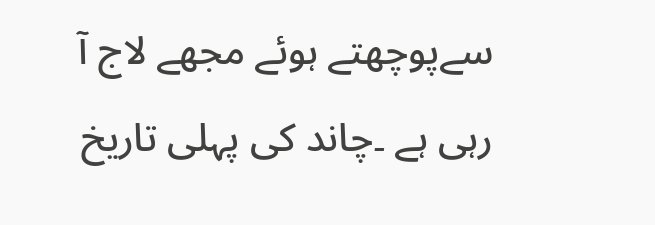سےپوچھتے ہوئے مجھے لاج آ رہی ہے ۔چاند کی پہلی تاریخ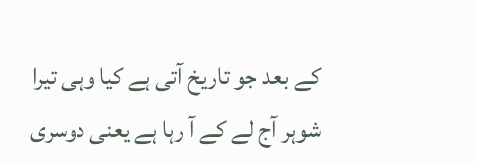کے بعد جو تاریخ آتی ہے کیا وہی تیرا شوہر آج لے کے آ رہا ہے یعنی دوسری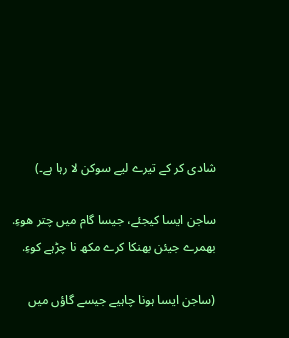شادی کر کے تیرے لیے سوکن لا رہا ہے۔)

ساجن ايسا کيجئے، جيسا گام میں چتر هوءِ.
بھمرے جیئن بھنکا کرے مکھ نا چڑہے کوءِ.

(ساجن ايسا ہونا چاہیے جیسے گاؤں میں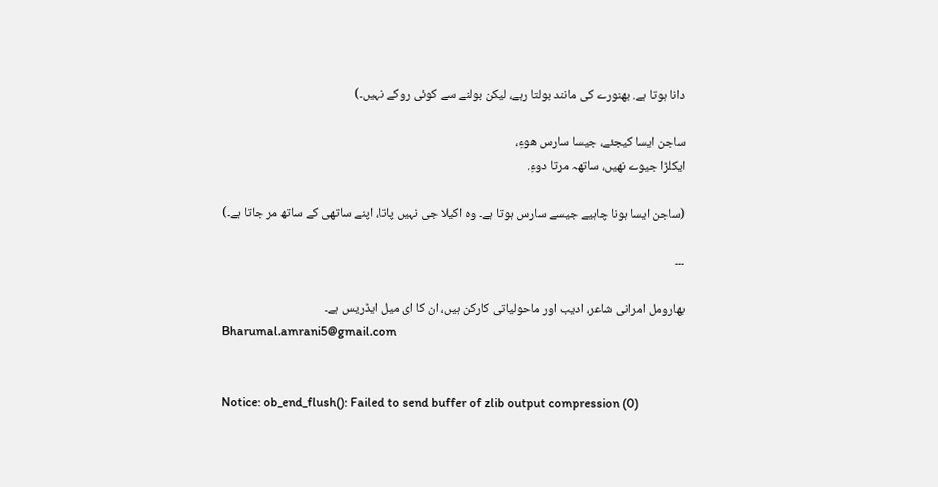دانا ہوتا ہے. بھنورے کی مانند بولتا رہے، لیکن بولنے سے کوئی روکے نہیں۔)

ساجن ايسا کيجئے، جيسا سارس هوءِ،
ايکلڑا جيوے نهيں، ساتھہ مرتا دوءِ.

(ساجن ايسا ہونا چاہیے جیسے سارس ہوتا ہے۔ وہ اکیلا جی نہیں پاتا، اپنے ساتھی کے ساتھ مر جاتا ہے۔)

۔۔۔

بھارومل امرانی شاعر، ادیب اور ماحولیاتی کارکن ہیں، ان کا ای میل ایڈریس ہے۔
Bharumal.amrani5@gmail.com


Notice: ob_end_flush(): Failed to send buffer of zlib output compression (0)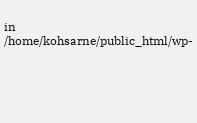in /home/kohsarne/public_html/wp-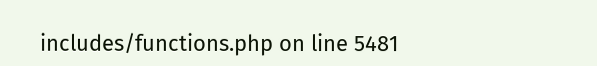includes/functions.php on line 5481